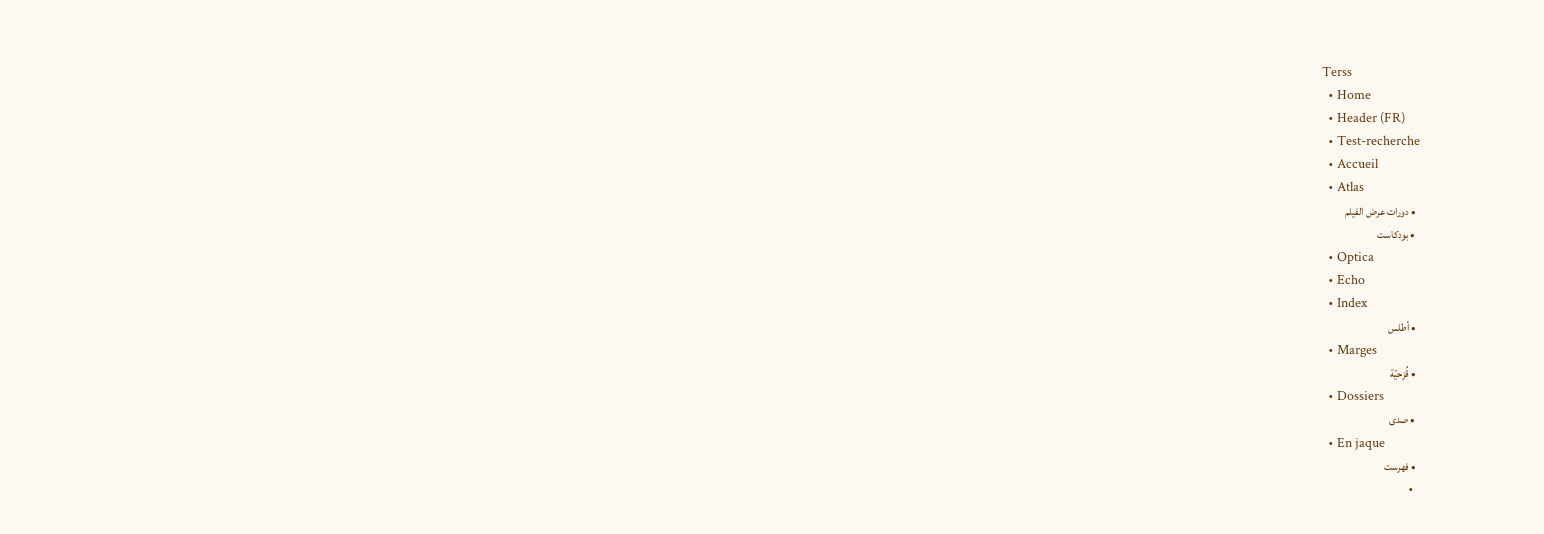Terss
  • Home
  • Header (FR)
  • Test-recherche
  • Accueil
  • Atlas
  • دورات عرض الفيلم
  • بودكاست
  • Optica
  • Echo
  • Index
  • أطلس
  • Marges
  • قُزحيّة
  • Dossiers
  • صدى
  • En jaque
  • فهرست
  •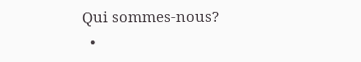Qui sommes-nous?
  •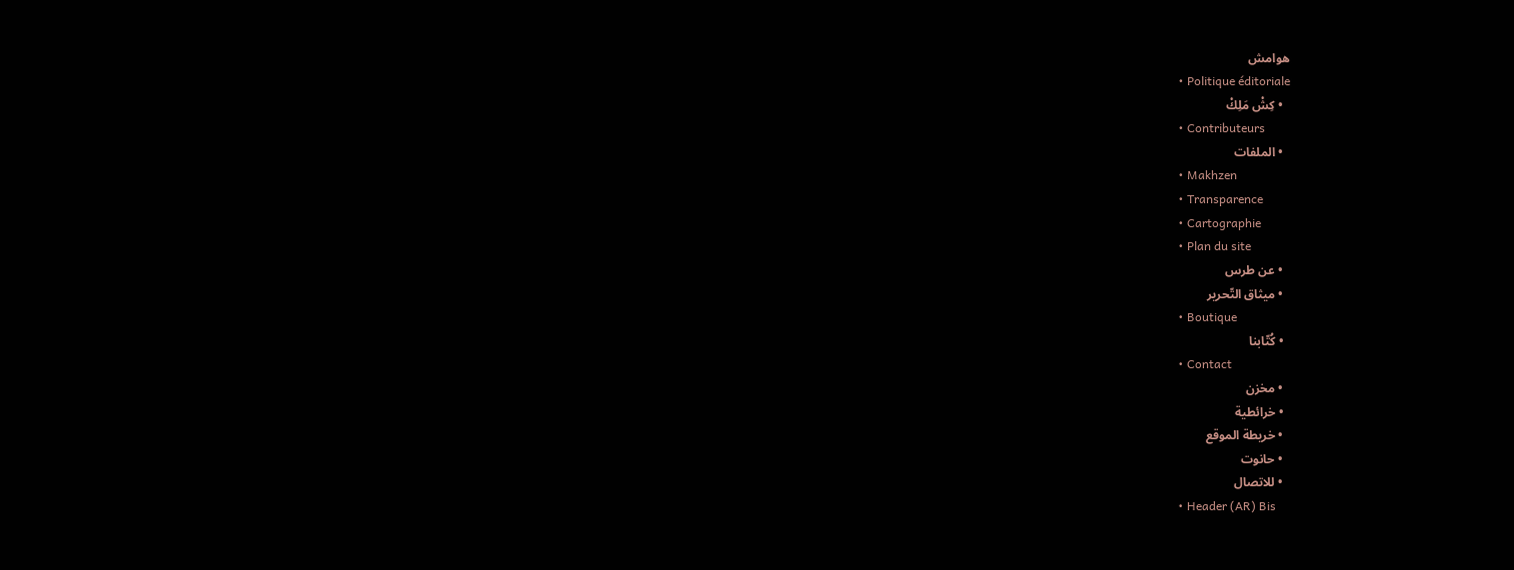هوامش
  • Politique éditoriale
  • كِشْ مَلِكْ
  • Contributeurs
  • الملفات
  • Makhzen
  • Transparence
  • Cartographie
  • Plan du site
  • عن طرس
  • ميثاق التّحرير
  • Boutique
  • كُتّابنا
  • Contact
  • مخزن
  • خرائطية
  • خريطة الموقع
  • حانوت
  • للاتصال
  • Header (AR) Bis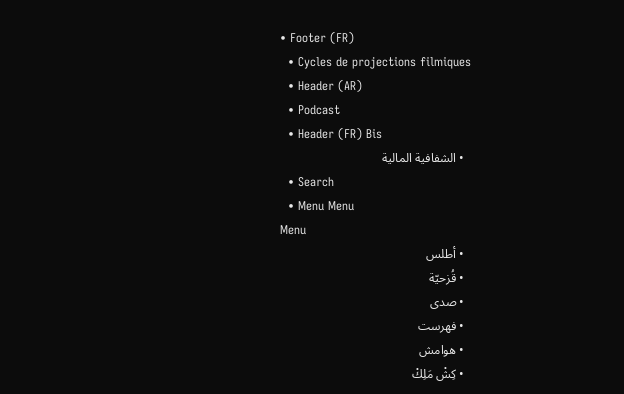• Footer (FR)
  • Cycles de projections filmiques
  • Header (AR)
  • Podcast
  • Header (FR) Bis
  • الشفافية المالية
  • Search
  • Menu Menu
Menu
  • أطلس
  • قُزحيّة
  • صدى
  • فهرست
  • هوامش
  • كِشْ مَلِكْ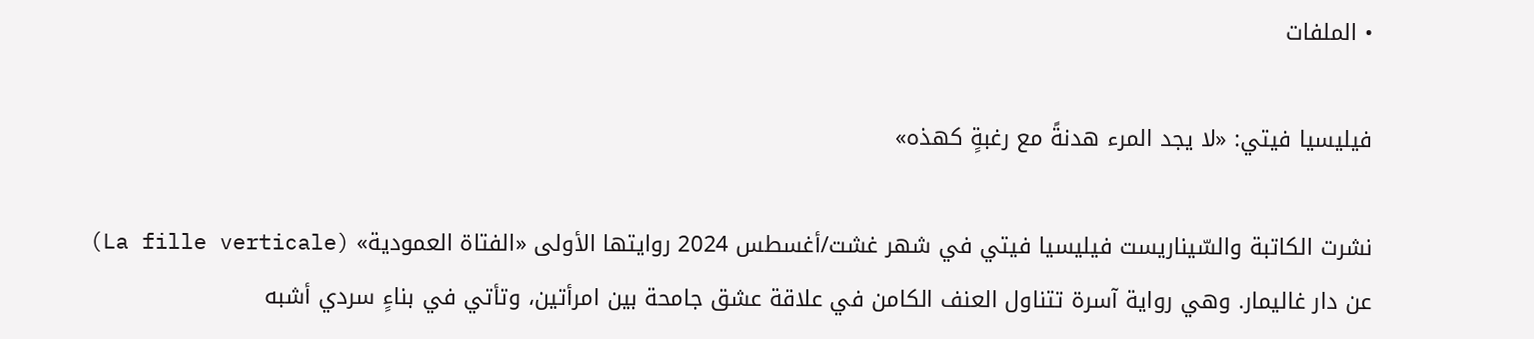• الملفات

فيليسيا فيتي: «لا يجد المرء هدنةً مع رغبةٍ كهذه»

نشرت الكاتبة والسّيناريست فيليسيا فيتي في شهر غشت/أغسطس 2024 روايتها الأولى «الفتاة العمودية» (La fille verticale) عن دار غاليمار. وهي رواية آسرة تتناول العنف الكامن في علاقة عشق جامحة بين امرأتين، وتأتي في بناءٍ سردي أشبه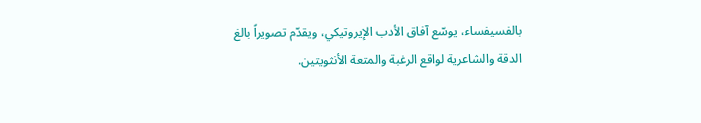بالفسيفساء، يوسّع آفاق الأدب الإيروتيكي، ويقدّم تصويراً بالغ الدقة والشاعرية لواقع الرغبة والمتعة الأنثويتين.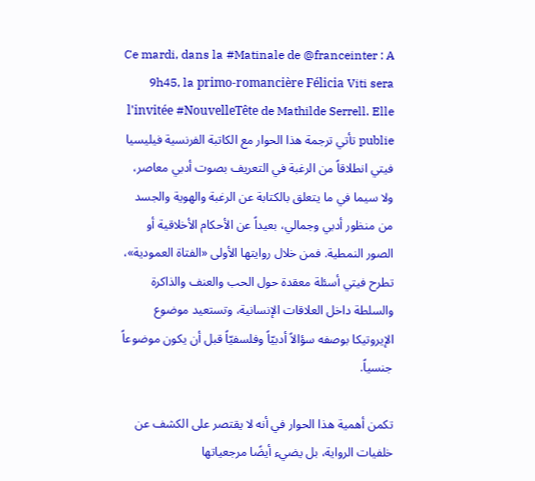Ce mardi, dans la #Matinale de @franceinter : A 9h45, la primo-romancière Félicia Viti sera l'invitée #NouvelleTête de Mathilde Serrell. Elle publie تأتي ترجمة هذا الحوار مع الكاتبة الفرنسية فيليسيا فيتي انطلاقاً من الرغبة في التعريف بصوت أدبي معاصر، ولا سيما في ما يتعلق بالكتابة عن الرغبة والهوية والجسد من منظور أدبي وجمالي، بعيداً عن الأحكام الأخلاقية أو الصور النمطية. فمن خلال روايتها الأولى «الفتاة العمودية»، تطرح فيتي أسئلة معقدة حول الحب والعنف والذاكرة والسلطة داخل العلاقات الإنسانية، وتستعيد موضوع الإيروتيكا بوصفه سؤالاً أدبيّاً وفلسفيّاً قبل أن يكون موضوعاً جنسياً.

تكمن أهمية هذا الحوار في أنه لا يقتصر على الكشف عن خلفيات الرواية، بل يضيء أيضًا مرجعياتها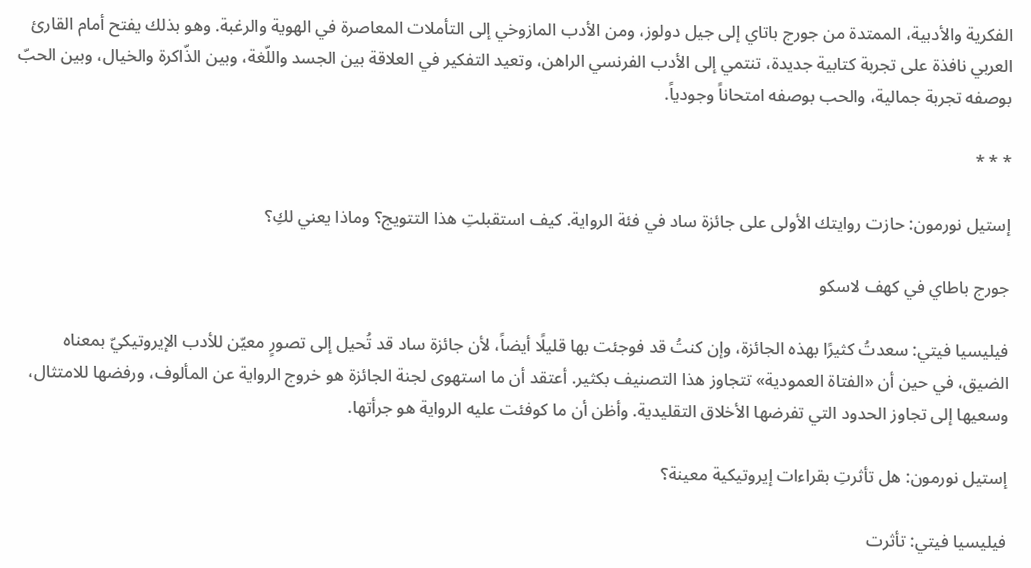الفكرية والأدبية، الممتدة من جورج باتاي إلى جيل دولوز، ومن الأدب المازوخي إلى التأملات المعاصرة في الهوية والرغبة. وهو بذلك يفتح أمام القارئ العربي نافذة على تجربة كتابية جديدة، تنتمي إلى الأدب الفرنسي الراهن، وتعيد التفكير في العلاقة بين الجسد واللّغة، وبين الذّاكرة والخيال، وبين الحبّ بوصفه تجربة جمالية، والحب بوصفه امتحاناً وجودياً.

* * *

إستيل نورمون: حازت روايتك الأولى على جائزة ساد في فئة الرواية. كيف استقبلتِ هذا التتويج؟ وماذا يعني لكِ؟

جورج باطاي في كهف لاسكو

فيليسيا فيتي: سعدتُ كثيرًا بهذه الجائزة، وإن كنتُ قد فوجئت بها قليلًا أيضاً، لأن جائزة ساد قد تُحيل إلى تصورٍ معيّن للأدب الإيروتيكيّ بمعناه الضيق، في حين أن «الفتاة العمودية» تتجاوز هذا التصنيف بكثير. أعتقد أن ما استهوى لجنة الجائزة هو خروج الرواية عن المألوف، ورفضها للامتثال، وسعيها إلى تجاوز الحدود التي تفرضها الأخلاق التقليدية. وأظن أن ما كوفئت عليه الرواية هو جرأتها.

إستيل نورمون: هل تأثرتِ بقراءات إيروتيكية معينة؟

فيليسيا فيتي: تأثرت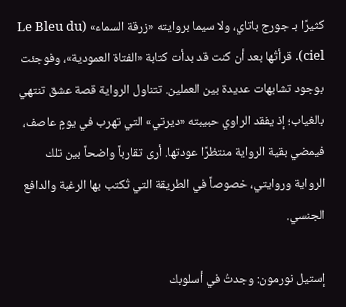كثيرًا بـ جورج باتاي، ولا سيما بروايته «زرقة السماء» (Le Bleu du ciel). قرأتُها بعد أن كنت قد بدأت كتابة «الفتاة العمودية»، وفوجئت بوجود تشابهات عديدة بين العملين. تتناول الرواية قصة عشق تنتهي بالغياب؛ إذ يفقد الراوي حبيبته «ديرتي» التي تهرب في يومٍ عاصف، فيمضي بقية الرواية منتظرًا عودتها. أرى تقارباً واضحاً بين تلك الرواية وروايتي، خصوصاً في الطريقة التي تُكتب بها الرغبة والدافع الجنسي.

إستيل نورمون: وجدتُ في أسلوبك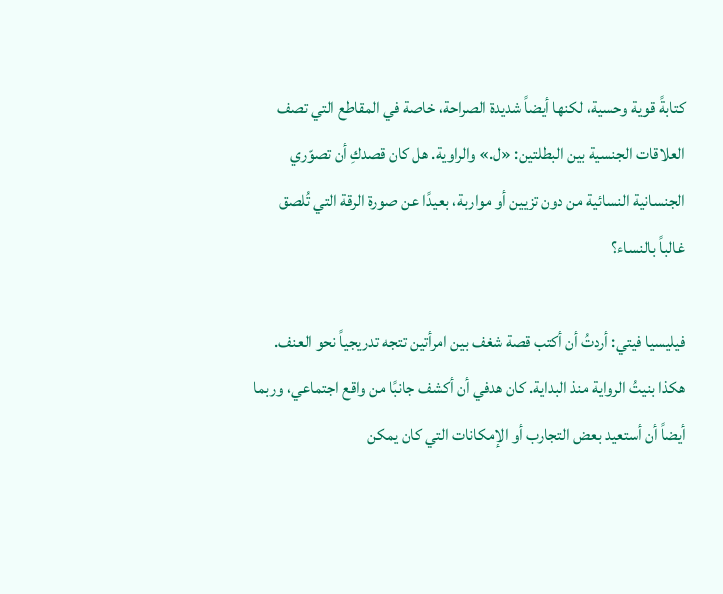كتابةً قوية وحسية، لكنها أيضاً شديدة الصراحة، خاصة في المقاطع التي تصف العلاقات الجنسية بين البطلتين: «ل.» والراوية. هل كان قصدكِ أن تصوّري الجنسانية النسائية من دون تزيين أو مواربة، بعيدًا عن صورة الرقة التي تُلصق غالباً بالنساء؟

فيليسيا فيتي: أردتُ أن أكتب قصة شغف بين امرأتين تتجه تدريجياً نحو العنف. هكذا بنيتُ الرواية منذ البداية. كان هدفي أن أكشف جانبًا من واقع اجتماعي، وربما أيضاً أن أستعيد بعض التجارب أو الإمكانات التي كان يمكن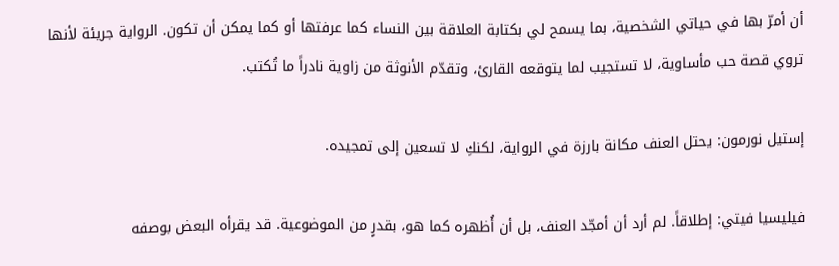أن أمرّ بها في حياتي الشخصية، بما يسمح لي بكتابة العلاقة بين النساء كما عرفتها أو كما يمكن أن تكون. الرواية جريئة لأنها تروي قصة حب مأساوية، لا تستجيب لما يتوقعه القارئ، وتقدّم الأنوثة من زاوية نادراً ما تُكتب.

إستيل نورمون: يحتل العنف مكانة بارزة في الرواية، لكنكِ لا تسعين إلى تمجيده.

فيليسيا فيتي: إطلاقاً. لم أرد أن أمجّد العنف، بل أن أُظهره كما هو، بقدرٍ من الموضوعية. قد يقرأه البعض بوصفه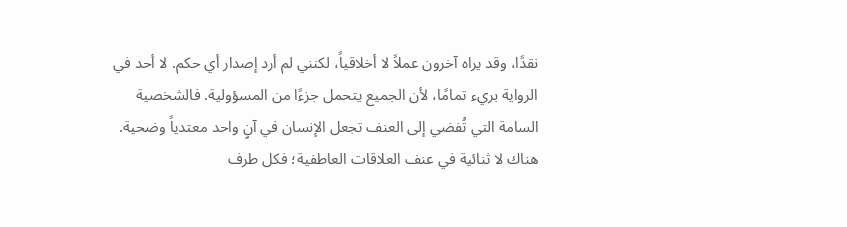نقدًا، وقد يراه آخرون عملاً لا أخلاقياً، لكنني لم أرد إصدار أي حكم. لا أحد في الرواية بريء تمامًا، لأن الجميع يتحمل جزءًا من المسؤولية. فالشخصية السامة التي تُفضي إلى العنف تجعل الإنسان في آنٍ واحد معتدياً وضحية. هناك لا ثنائية في عنف العلاقات العاطفية؛ فكل طرف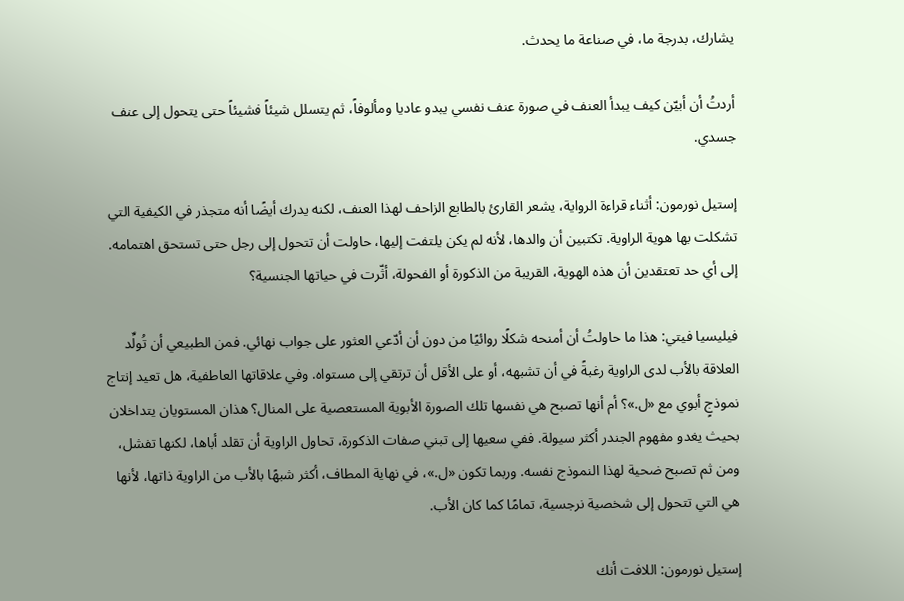يشارك، بدرجة ما، في صناعة ما يحدث.

أردتُ أن أبيّن كيف يبدأ العنف في صورة عنف نفسي يبدو عاديا ومألوفاً، ثم يتسلل شيئاً فشيئاً حتى يتحول إلى عنف جسدي.

إستيل نورمون: أثناء قراءة الرواية، يشعر القارئ بالطابع الزاحف لهذا العنف، لكنه يدرك أيضًا أنه متجذر في الكيفية التي تشكلت بها هوية الراوية. تكتبين أن والدها، لأنه لم يكن يلتفت إليها، حاولت أن تتحول إلى رجل حتى تستحق اهتمامه. إلى أي حد تعتقدين أن هذه الهوية، القريبة من الذكورة أو الفحولة، أثّرت في حياتها الجنسية؟

فيليسيا فيتي: هذا ما حاولتُ أن أمنحه شكلًا روائيًا من دون أن أدّعي العثور على جواب نهائي. فمن الطبيعي أن تُولِّد العلاقة بالأب لدى الراوية رغبةً في أن تشبهه، أو على الأقل أن ترتقي إلى مستواه. وفي علاقاتها العاطفية، هل تعيد إنتاج نموذجٍ أبوي مع «ل.»؟ أم أنها تصبح هي نفسها تلك الصورة الأبوية المستعصية على المنال؟ هذان المستويان يتداخلان بحيث يغدو مفهوم الجندر أكثر سيولة. ففي سعيها إلى تبني صفات الذكورة، تحاول الراوية أن تقلد أباها، لكنها تفشل، ومن ثم تصبح ضحية لهذا النموذج نفسه. وربما تكون «ل.»، في نهاية المطاف، أكثر شبهًا بالأب من الراوية ذاتها، لأنها هي التي تتحول إلى شخصية نرجسية، تمامًا كما كان الأب.

إستيل نورمون: اللافت أنك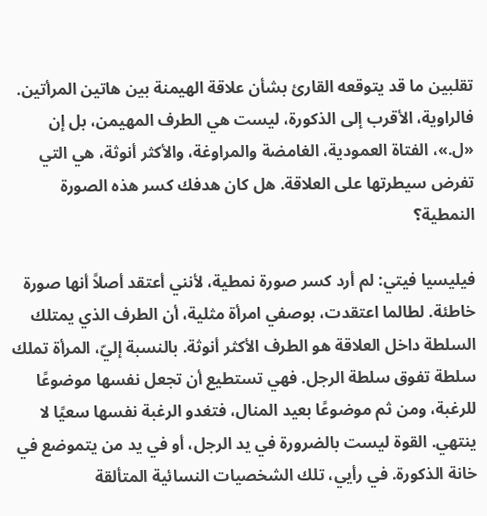تقلبين ما قد يتوقعه القارئ بشأن علاقة الهيمنة بين هاتين المرأتين. فالراوية، الأقرب إلى الذكورة، ليست هي الطرف المهيمن، بل إن «ل.»، الفتاة العمودية، الغامضة والمراوغة، والأكثر أنوثة، هي التي تفرض سيطرتها على العلاقة. هل كان هدفك كسر هذه الصورة النمطية؟

فيليسيا فيتي: لم أرد كسر صورة نمطية، لأنني أعتقد أصلاً أنها صورة خاطئة. لطالما اعتقدت، بوصفي امرأة مثلية، أن الطرف الذي يمتلك السلطة داخل العلاقة هو الطرف الأكثر أنوثة. بالنسبة إليّ، المرأة تملك سلطة تفوق سلطة الرجل. فهي تستطيع أن تجعل نفسها موضوعًا للرغبة، ومن ثم موضوعًا بعيد المنال، فتغدو الرغبة نفسها سعيًا لا ينتهي. القوة ليست بالضرورة في يد الرجل، أو في يد من يتموضع في خانة الذكورة. في رأيي، تلك الشخصيات النسائية المتألقة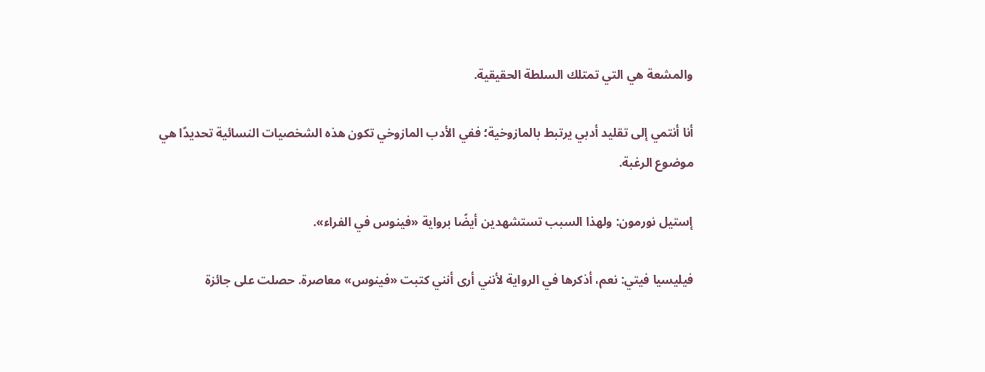والمشعة هي التي تمتلك السلطة الحقيقية.

أنا أنتمي إلى تقليد أدبي يرتبط بالمازوخية؛ ففي الأدب المازوخي تكون هذه الشخصيات النسائية تحديدًا هي موضوع الرغبة.

إستيل نورمون: ولهذا السبب تستشهدين أيضًا برواية «فينوس في الفراء».

فيليسيا فيتي: نعم، أذكرها في الرواية لأنني أرى أنني كتبت «فينوس» معاصرة. حصلت على جائزة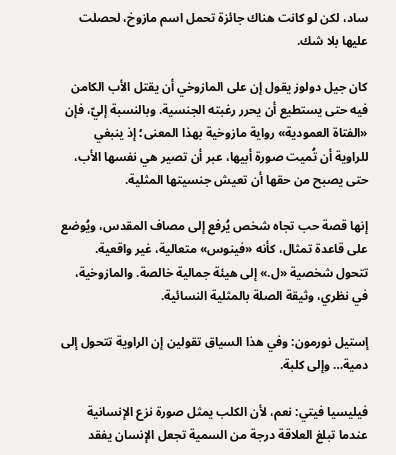ساد، لكن لو كانت هناك جائزة تحمل اسم مازوخ، لحصلت عليها بلا شك.

كان جيل دولوز يقول إن على المازوخي أن يقتل الأب الكامن فيه حتى يستطيع أن يحرر رغبته الجنسية. وبالنسبة إليّ، فإن «الفتاة العمودية» رواية مازوخية بهذا المعنى؛ إذ ينبغي للراوية أن تُميت صورة أبيها، عبر أن تصير هي نفسها الأب، حتى يصبح من حقها أن تعيش جنسيتها المثلية.

إنها قصة حب تجاه شخص يُرفع إلى مصاف المقدس، ويُوضع على قاعدة تمثال، كأنه «فينوس» متعالية، غير واقعية. تتحول شخصية «ل.» إلى هيئة جمالية خالصة. والمازوخية، في نظري، وثيقة الصلة بالمثلية النسائية.

إستيل نورمون: وفي هذا السياق تقولين إن الراوية تتحول إلى دمية… وإلى كلبة.

فيليسيا فيتي: نعم، لأن الكلب يمثل صورة نزع الإنسانية عندما تبلغ العلاقة درجة من السمية تجعل الإنسان يفقد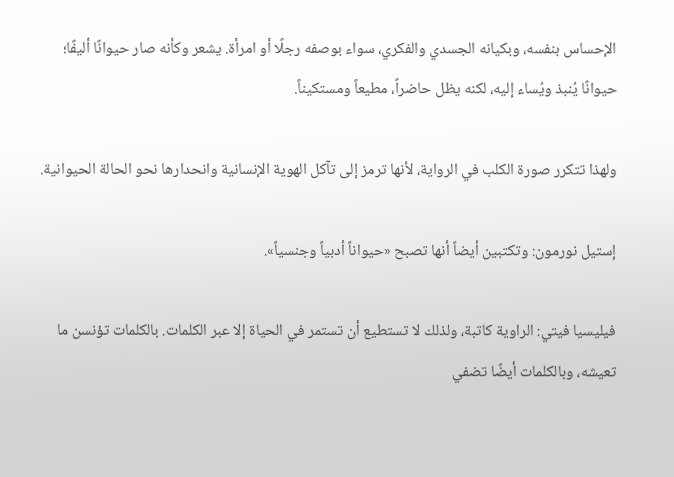الإحساس بنفسه، وبكيانه الجسدي والفكري، سواء بوصفه رجلًا أو امرأة. يشعر وكأنه صار حيوانًا أليفًا؛ حيوانًا يُنبذ ويُساء إليه، لكنه يظل حاضراً، مطيعاً ومستكيناً.

ولهذا تتكرر صورة الكلب في الرواية، لأنها ترمز إلى تآكل الهوية الإنسانية وانحدارها نحو الحالة الحيوانية.

إستيل نورمون: وتكتبين أيضاً أنها تصبح «حيواناً أدبياً وجنسياً».

فيليسيا فيتي: الراوية كاتبة، ولذلك لا تستطيع أن تستمر في الحياة إلا عبر الكلمات. بالكلمات تؤنسن ما تعيشه، وبالكلمات أيضًا تضفي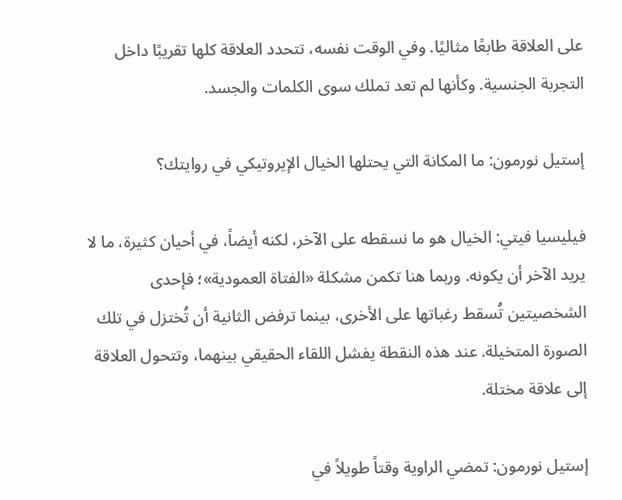على العلاقة طابعًا مثاليًا. وفي الوقت نفسه، تتحدد العلاقة كلها تقريبًا داخل التجربة الجنسية. وكأنها لم تعد تملك سوى الكلمات والجسد.

إستيل نورمون: ما المكانة التي يحتلها الخيال الإيروتيكي في روايتك؟

فيليسيا فيتي: الخيال هو ما نسقطه على الآخر، لكنه أيضاً، في أحيان كثيرة، ما لا يريد الآخر أن يكونه. وربما هنا تكمن مشكلة «الفتاة العمودية»؛ فإحدى الشخصيتين تُسقط رغباتها على الأخرى، بينما ترفض الثانية أن تُختزل في تلك الصورة المتخيلة. عند هذه النقطة يفشل اللقاء الحقيقي بينهما، وتتحول العلاقة إلى علاقة مختلة.

إستيل نورمون: تمضي الراوية وقتاً طويلاً في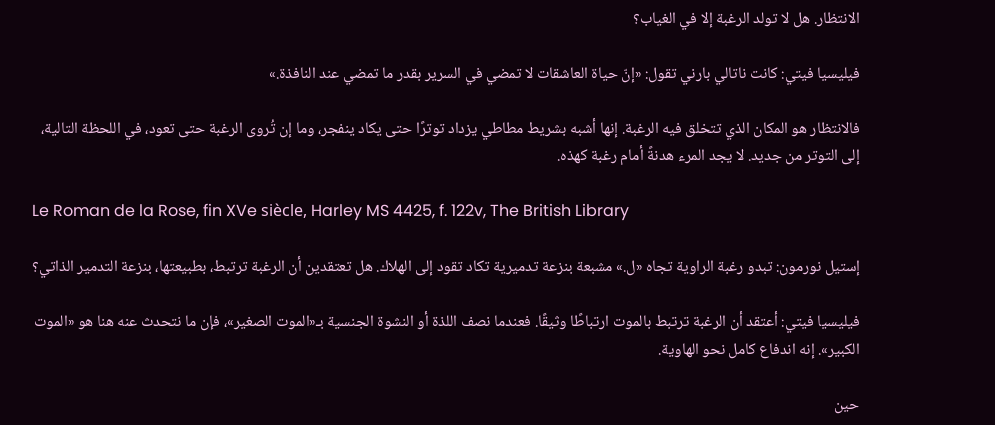الانتظار. هل لا تولد الرغبة إلا في الغياب؟

فيليسيا فيتي: كانت ناتالي بارني تقول: «إنّ حياة العاشقات لا تمضي في السرير بقدر ما تمضي عند النافذة.»

فالانتظار هو المكان الذي تتخلق فيه الرغبة. إنها أشبه بشريط مطاطي يزداد توترًا حتى يكاد ينفجر، وما إن تُروى الرغبة حتى تعود، في اللحظة التالية، إلى التوتر من جديد. لا يجد المرء هدنةً أمام رغبة كهذه.

Le Roman de la Rose, fin XVe siècle, Harley MS 4425, f. 122v, The British Library

إستيل نورمون: تبدو رغبة الراوية تجاه «ل.» مشبعة بنزعة تدميرية تكاد تقود إلى الهلاك. هل تعتقدين أن الرغبة ترتبط، بطبيعتها، بنزعة التدمير الذاتي؟

فيليسيا فيتي: أعتقد أن الرغبة ترتبط بالموت ارتباطًا وثيقًا. فعندما نصف اللذة أو النشوة الجنسية بـ«الموت الصغير»، فإن ما نتحدث عنه هنا هو «الموت الكبير». إنه اندفاع كامل نحو الهاوية.

حين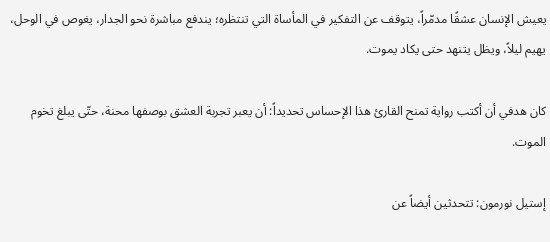يعيش الإنسان عشقًا مدمّراً، يتوقف عن التفكير في المأساة التي تنتظره؛ يندفع مباشرة نحو الجدار، يغوص في الوحل، يهيم ليلاً، ويظل يتنهد حتى يكاد يموت.

كان هدفي أن أكتب رواية تمنح القارئ هذا الإحساس تحديداً: أن يعبر تجربة العشق بوصفها محنة، حتّى يبلغ تخوم الموت.

إستيل نورمون: تتحدثين أيضاً عن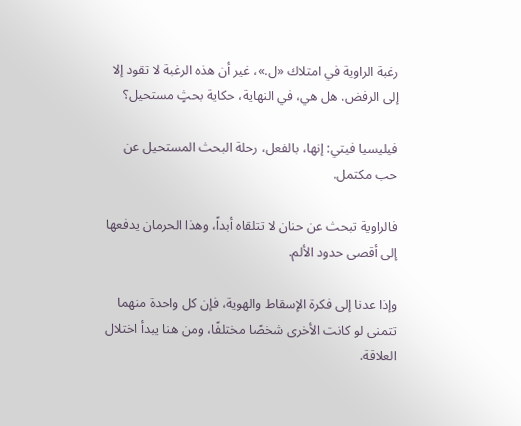رغبة الراوية في امتلاك «ل.»، غير أن هذه الرغبة لا تقود إلا إلى الرفض. هل هي، في النهاية، حكاية بحثٍ مستحيل؟

فيليسيا فيتي: إنها، بالفعل، رحلة البحث المستحيل عن حب مكتمل.

فالراوية تبحث عن حنان لا تتلقاه أبداً، وهذا الحرمان يدفعها إلى أقصى حدود الألم.

وإذا عدنا إلى فكرة الإسقاط والهوية، فإن كل واحدة منهما تتمنى لو كانت الأخرى شخصًا مختلفًا، ومن هنا يبدأ اختلال العلاقة.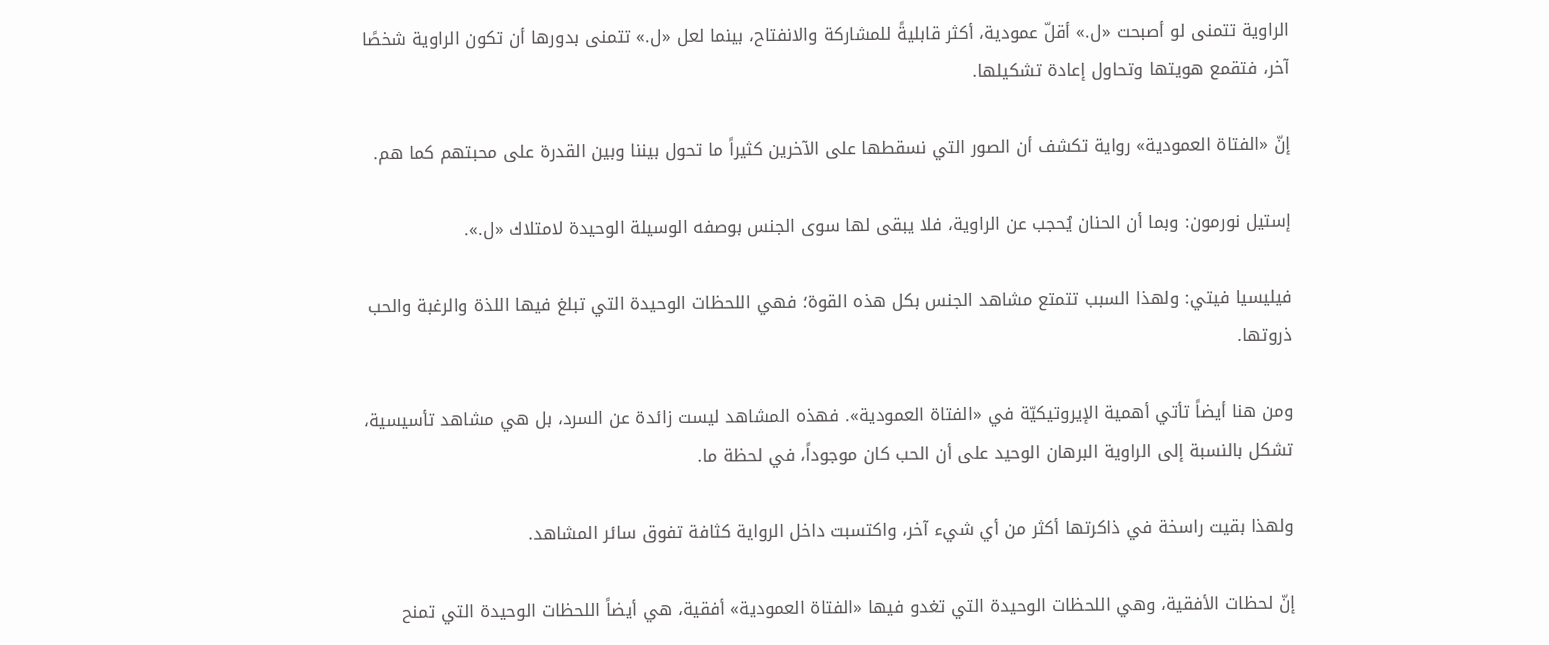الراوية تتمنى لو أصبحت «ل.» أقلّ عمودية، أكثر قابليةً للمشاركة والانفتاح، بينما لعل «ل.» تتمنى بدورها أن تكون الراوية شخصًا آخر، فتقمع هويتها وتحاول إعادة تشكيلها.

إنّ «الفتاة العمودية» رواية تكشف أن الصور التي نسقطها على الآخرين كثيراً ما تحول بيننا وبين القدرة على محبتهم كما هم.

إستيل نورمون: وبما أن الحنان يُحجب عن الراوية، فلا يبقى لها سوى الجنس بوصفه الوسيلة الوحيدة لامتلاك «ل.».

فيليسيا فيتي: ولهذا السبب تتمتع مشاهد الجنس بكل هذه القوة؛ فهي اللحظات الوحيدة التي تبلغ فيها اللذة والرغبة والحب ذروتها.

ومن هنا أيضاً تأتي أهمية الإيروتيكيّة في «الفتاة العمودية». فهذه المشاهد ليست زائدة عن السرد، بل هي مشاهد تأسيسية، تشكل بالنسبة إلى الراوية البرهان الوحيد على أن الحب كان موجوداً، في لحظة ما.

ولهذا بقيت راسخة في ذاكرتها أكثر من أي شيء آخر، واكتسبت داخل الرواية كثافة تفوق سائر المشاهد.

إنّ لحظات الأفقية، وهي اللحظات الوحيدة التي تغدو فيها «الفتاة العمودية» أفقية، هي أيضاً اللحظات الوحيدة التي تمنح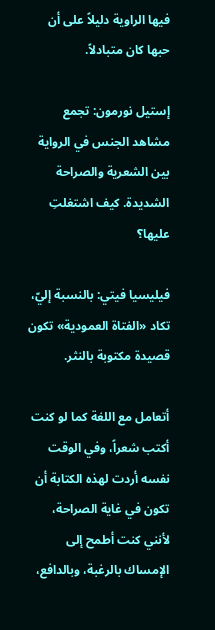فيها الراوية دليلاً على أن حبها كان متبادلاً.

إستيل نورمون: تجمع مشاهد الجنس في الرواية بين الشعرية والصراحة الشديدة. كيف اشتغلتِ عليها؟

فيليسيا فيتي: بالنسبة إليّ، تكاد «الفتاة العمودية» تكون قصيدة مكتوبة بالنثر.

أتعامل مع اللغة كما لو كنت أكتب شعراً، وفي الوقت نفسه أردت لهذه الكتابة أن تكون في غاية الصراحة، لأنني كنت أطمح إلى الإمساك بالرغبة، وبالدافع،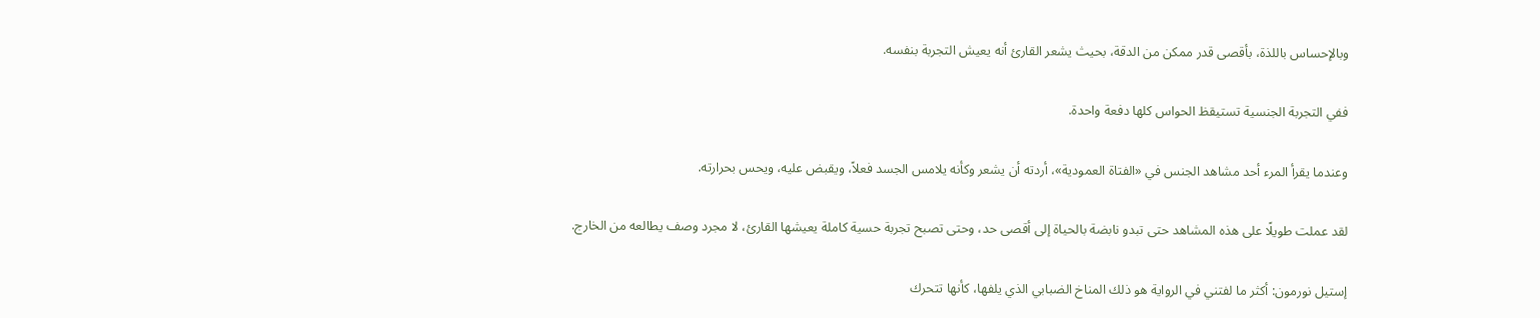وبالإحساس باللذة، بأقصى قدر ممكن من الدقة، بحيث يشعر القارئ أنه يعيش التجربة بنفسه.

ففي التجربة الجنسية تستيقظ الحواس كلها دفعة واحدة.

وعندما يقرأ المرء أحد مشاهد الجنس في «الفتاة العمودية»، أردته أن يشعر وكأنه يلامس الجسد فعلاً، ويقبض عليه، ويحس بحرارته.

لقد عملت طويلًا على هذه المشاهد حتى تبدو نابضة بالحياة إلى أقصى حد، وحتى تصبح تجربة حسية كاملة يعيشها القارئ، لا مجرد وصف يطالعه من الخارج.

إستيل نورمون: أكثر ما لفتني في الرواية هو ذلك المناخ الضبابي الذي يلفها، كأنها تتحرك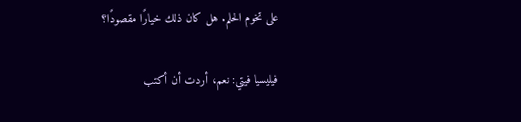على تخوم الحلم. هل كان ذلك خيارًا مقصودًا؟

فيليسيا فيتي: نعم، أردت أن أكتب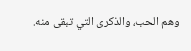وهم الحب، والذكرى التي تبقى منه.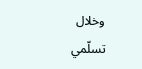وخلال تسلّمي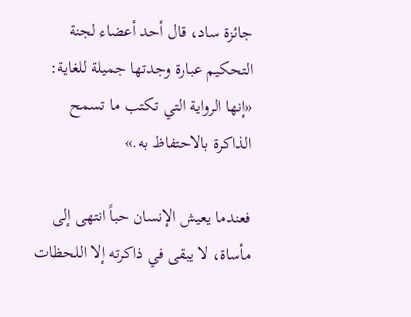جائزة ساد، قال أحد أعضاء لجنة التحكيم عبارة وجدتها جميلة للغاية: «إنها الرواية التي تكتب ما تسمح الذاكرة بالاحتفاظ به.»

فعندما يعيش الإنسان حباً انتهى إلى مأساة، لا يبقى في ذاكرته إلا اللحظات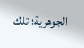الجوهرية؛ تلك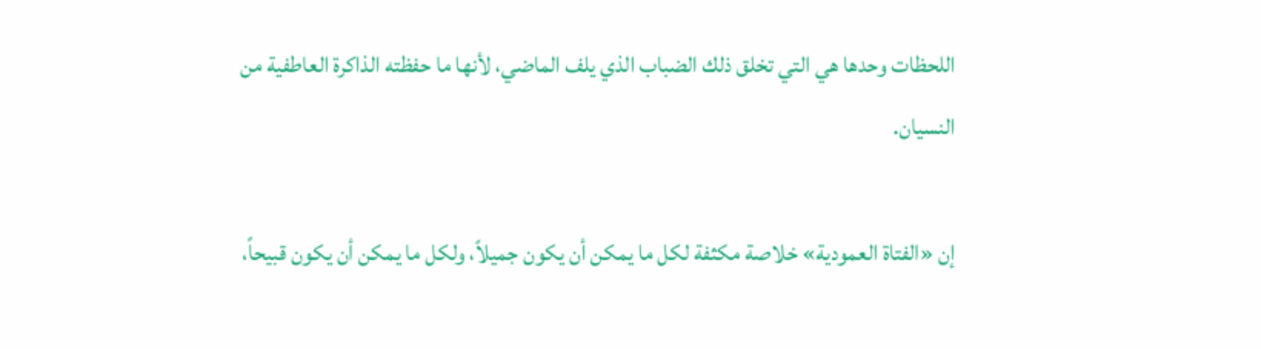اللحظات وحدها هي التي تخلق ذلك الضباب الذي يلف الماضي، لأنها ما حفظته الذاكرة العاطفية من النسيان.

إن «الفتاة العمودية» خلاصة مكثفة لكل ما يمكن أن يكون جميلاً، ولكل ما يمكن أن يكون قبيحاً،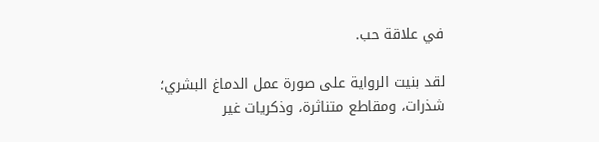في علاقة حب.

لقد بنيت الرواية على صورة عمل الدماغ البشري؛ شذرات، ومقاطع متناثرة، وذكريات غير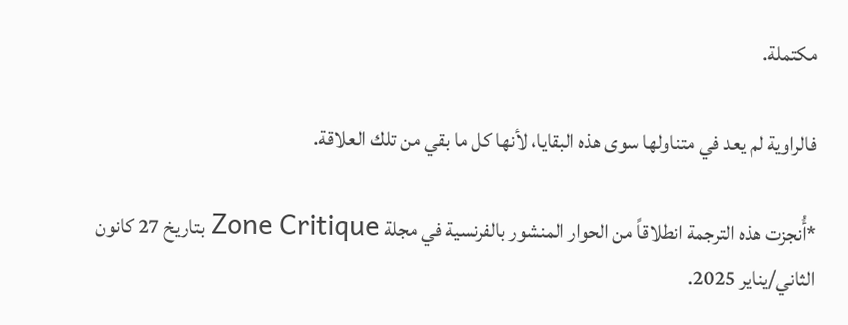مكتملة.

فالراوية لم يعد في متناولها سوى هذه البقايا، لأنها كل ما بقي من تلك العلاقة.

*أُنجزت هذه الترجمة انطلاقاً من الحوار المنشور بالفرنسية في مجلة Zone Critique بتاريخ 27 كانون الثاني/يناير 2025.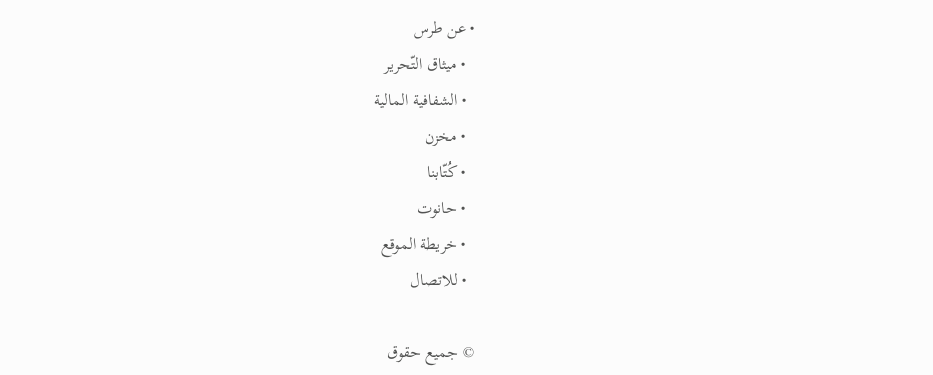• عن طرس
  • ميثاق التّحرير
  • الشفافية المالية
  • مخزن
  • كُتّابنا
  • حانوت
  • خريطة الموقع
  • للاتصال

© جميع حقوق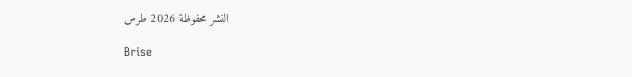النشر محفوظة 2026 طرس

Brise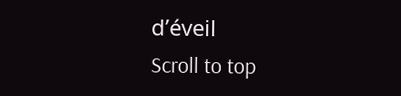d’éveil
Scroll to top